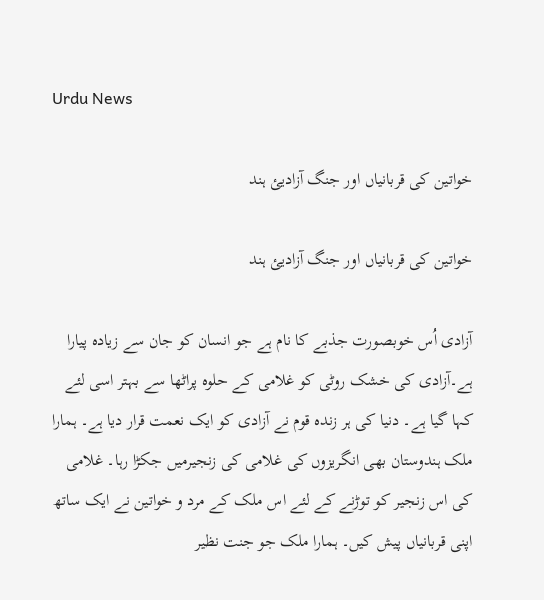Urdu News

خواتین کی قربانیاں اور جنگ آزادیئ ہند

خواتین کی قربانیاں اور جنگ آزادیئ ہند

آزادی اُس خوبصورت جذبے کا نام ہے جو انسان کو جان سے زیادہ پیارا ہے۔آزادی کی خشک روٹی کو غلامی کے حلوہ پراٹھا سے بہتر اسی لئے کہا گیا ہے۔ دنیا کی ہر زندہ قوم نے آزادی کو ایک نعمت قرار دیا ہے۔ ہمارا ملک ہندوستان بھی انگریزوں کی غلامی کی زنجیرمیں جکڑا رہا۔ غلامی کی اس زنجیر کو توڑنے کے لئے اس ملک کے مرد و خواتین نے ایک ساتھ اپنی قربانیاں پیش کیں۔ ہمارا ملک جو جنت نظیر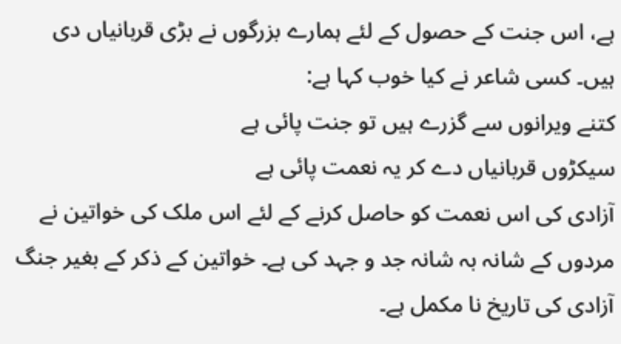ہے، اس جنت کے حصول کے لئے ہمارے بزرگوں نے بڑی قربانیاں دی ہیں۔ کسی شاعر نے کیا خوب کہا ہے:
کتنے ویرانوں سے گزرے ہیں تو جنت پائی ہے
سیکڑوں قربانیاں دے کر یہ نعمت پائی ہے
آزادی کی اس نعمت کو حاصل کرنے کے لئے اس ملک کی خواتین نے مردوں کے شانہ بہ شانہ جد و جہد کی ہے۔ خواتین کے ذکر کے بغیر جنگ آزادی کی تاریخ نا مکمل ہے۔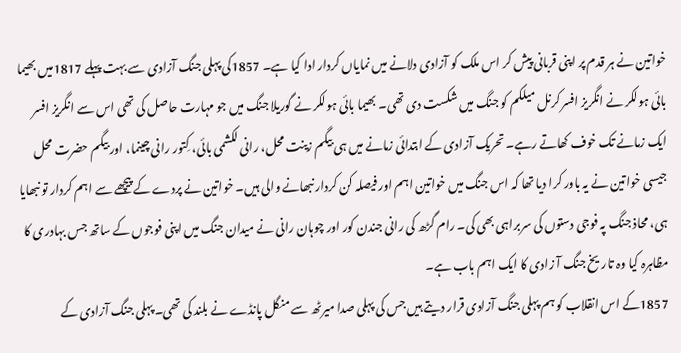خواتین نے ہر قدم پر اپنی قربانی پیش کر اس ملک کو آزادی دلانے میں نمایاں کردار ادا کیا ہے۔ 1857کی پہلی جنگ آزادی سے بہت پہلے 1817میں بھیما بائی ہولکر نے انگریز افسر کرنل میلکم کو جنگ میں شکست دی تھی۔ بھیما بائی ہولکر نے گوریلا جنگ میں جو مہارت حاصل کی تھی اس سے انگریز افسر ایک زمانے تک خوف کھاتے رہے۔ تحریک آزادی کے ابتدائی زمانے میں ہی بیگم زینت محل، رانی لکشمی بائی، کِتور رانی چینما، اور بیگم حضرت محل جیسی خواتین نے یہ باور کرا دیا تھا کہ اس جنگ میں خواتین اہم اور فیصلہ کن کردار نبھانے والی ہیں۔ خواتین نے پردے کے پیچھے سے اہم کردار تو نبھایا ہی، محاذ جنگ پہ فوجی دستوں کی سربراہی بھی کی۔ رام گڑھ کی رانی جندن کور اور چوہان رانی نے میدان جنگ میں اپنی فوجوں کے ساتھ جس بہادری کا مظاہرہ کیا وہ تاریخ جنگ آ زادی کا ایک اہم باب ہے۔
1857کے اس انقلاب کو ہم پہلی جنگ آزادی قرار دیتے ہیں جس کی پہلی صدا میرٹھ سے منگل پانڈے نے بلند کی تھی۔ پہلی جنگ آزادی کے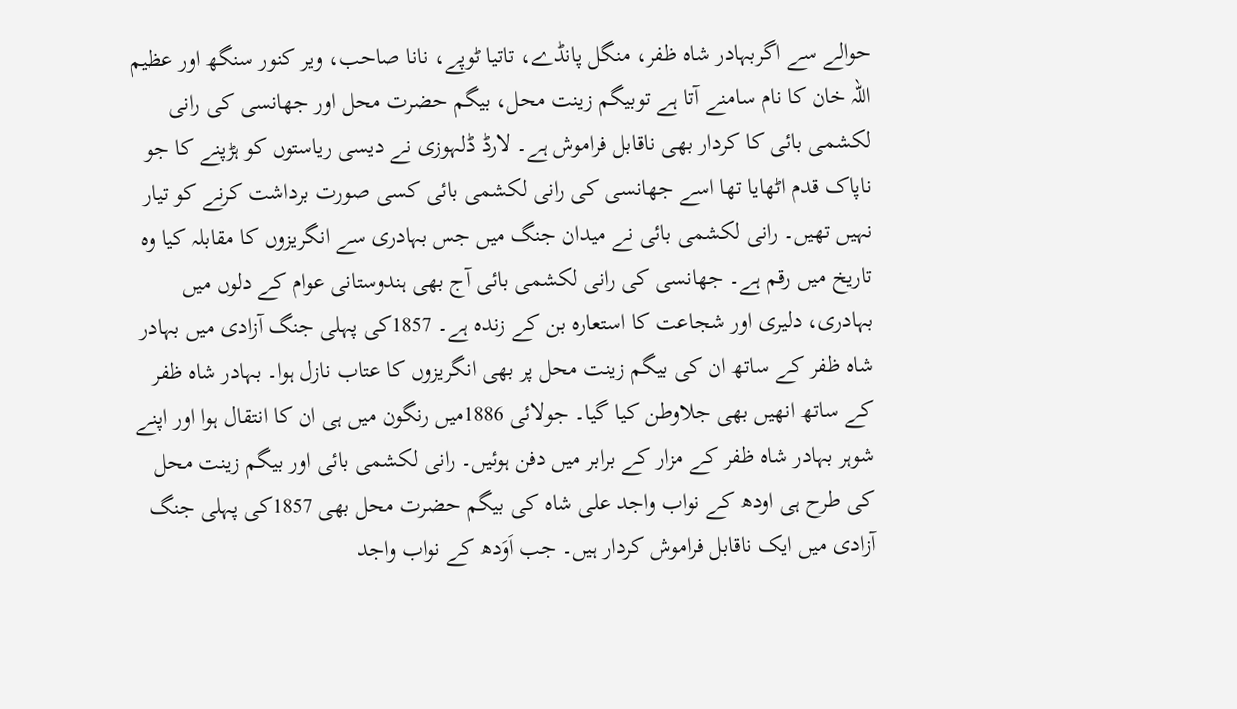حوالے سے اگربہادر شاہ ظفر، منگل پانڈے، تاتیا ٹوپے، نانا صاحب، ویر کنور سنگھ اور عظیم اللہ خان کا نام سامنے آتا ہے توبیگم زینت محل، بیگم حضرت محل اور جھانسی کی رانی لکشمی بائی کا کردار بھی ناقابل فراموش ہے۔ لارڈ ڈلہوزی نے دیسی ریاستوں کو ہڑپنے کا جو ناپاک قدم اٹھایا تھا اسے جھانسی کی رانی لکشمی بائی کسی صورت برداشت کرنے کو تیار نہیں تھیں۔ رانی لکشمی بائی نے میدان جنگ میں جس بہادری سے انگریزوں کا مقابلہ کیا وہ تاریخ میں رقم ہے۔ جھانسی کی رانی لکشمی بائی آج بھی ہندوستانی عوام کے دلوں میں بہادری، دلیری اور شجاعت کا استعارہ بن کے زندہ ہے۔ 1857کی پہلی جنگ آزادی میں بہادر شاہ ظفر کے ساتھ ان کی بیگم زینت محل پر بھی انگریزوں کا عتاب نازل ہوا۔ بہادر شاہ ظفر کے ساتھ انھیں بھی جلاوطن کیا گیا۔ جولائی 1886میں رنگون میں ہی ان کا انتقال ہوا اور اپنے شوہر بہادر شاہ ظفر کے مزار کے برابر میں دفن ہوئیں۔ رانی لکشمی بائی اور بیگم زینت محل کی طرح ہی اودھ کے نواب واجد علی شاہ کی بیگم حضرت محل بھی 1857کی پہلی جنگ آزادی میں ایک ناقابل فراموش کردار ہیں۔ جب اَوَدھ کے نواب واجد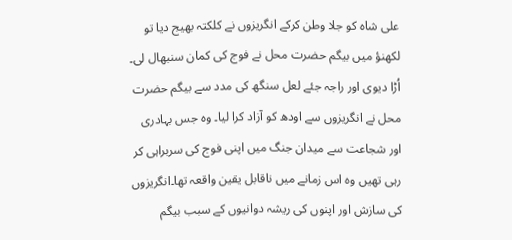علی شاہ کو جلا وطن کرکے انگریزوں نے کلکتہ بھیج دیا تو لکھنؤ میں بیگم حضرت محل نے فوج کی کمان سنبھال لی۔ اُڑا دیوی اور راجہ جئے لعل سنگھ کی مدد سے بیگم حضرت محل نے انگریزوں سے اودھ کو آزاد کرا لیا۔ وہ جس بہادری اور شجاعت سے میدان جنگ میں اپنی فوج کی سربراہی کر رہی تھیں وہ اس زمانے میں ناقابل یقین واقعہ تھا۔انگریزوں کی سازش اور اپنوں کی ریشہ دوانیوں کے سبب بیگم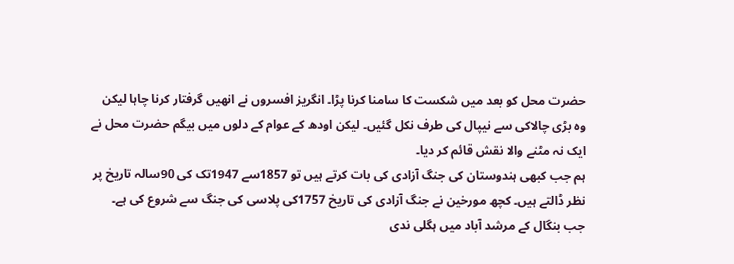حضرت محل کو بعد میں شکست کا سامنا کرنا پڑا۔ انگریز افسروں نے انھیں گرفتار کرنا چاہا لیکن وہ بڑی چالاکی سے نیپال کی طرف نکل گئیں۔ لیکن اودھ کے عوام کے دلوں میں بیگم حضرت محل نے ایک نہ مٹنے والا نقش قائم کر دیا۔
ہم جب کبھی ہندوستان کی جنگ آزادی کی بات کرتے ہیں تو 1857سے 1947تک کی 90سالہ تاریخ پر نظر ڈالتے ہیں۔ کچھ مورخین نے جنگ آزادی کی تاریخ 1757کی پلاسی کی جنگ سے شروع کی ہے۔ جب بنگال کے مرشد آباد میں ہگلی ندی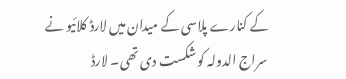کے کنارے پلاسی کے میدان میں لارڈ کلائیو نے سراج الدولہ کو شکست دی تھی۔ لارڈ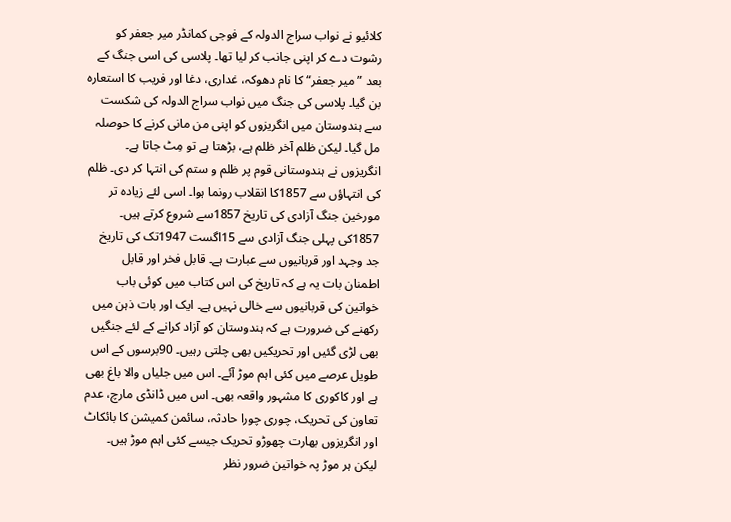کلائیو نے نواب سراج الدولہ کے فوجی کمانڈر میر جعفر کو رشوت دے کر اپنی جانب کر لیا تھا۔ پلاسی کی اسی جنگ کے بعد ”میر جعفر“ کا نام دھوکہ، غداری، دغا اور فریب کا استعارہ بن گیا۔ پلاسی کی جنگ میں نواب سراج الدولہ کی شکست سے ہندوستان میں انگریزوں کو اپنی من مانی کرنے کا حوصلہ مل گیا۔ لیکن ظلم آخر ظلم ہے، بڑھتا ہے تو مِٹ جاتا ہے۔ انگریزوں نے ہندوستانی قوم پر ظلم و ستم کی انتہا کر دی۔ ظلم کی انتہاؤں سے 1857کا انقلاب رونما ہوا۔ اسی لئے زیادہ تر مورخین جنگ آزادی کی تاریخ 1857سے شروع کرتے ہیں۔
1857کی پہلی جنگ آزادی سے 15اگست 1947تک کی تاریخ جد وجہد اور قربانیوں سے عبارت ہے۔ قابل فخر اور قابل اطمنان بات یہ ہے کہ تاریخ کی اس کتاب میں کوئی باب خواتین کی قربانیوں سے خالی نہیں ہے۔ ایک اور بات ذہن میں رکھنے کی ضرورت ہے کہ ہندوستان کو آزاد کرانے کے لئے جنگیں بھی لڑی گئیں اور تحریکیں بھی چلتی رہیں۔ 90برسوں کے اس طویل عرصے میں کئی اہم موڑ آئے۔ اس میں جلیاں والا باغ بھی ہے اور کاکوری کا مشہور واقعہ بھی۔ اس میں ڈانڈی مارچ، عدم تعاون کی تحریک، چوری چورا حادثہ، سائمن کمیشن کا بائکاٹ اور انگریزوں بھارت چھوڑو تحریک جیسے کئی اہم موڑ ہیں۔ لیکن ہر موڑ پہ خواتین ضرور نظر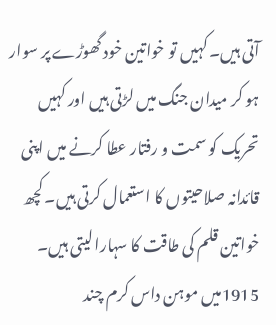آتی ہیں۔ کہیں تو خواتین خود گھوڑے پر سوار ہو کر میدان جنگ میں لڑتی ہیں اور کہیں تحریک کو سمت و رفتار عطا کرنے میں اپنی قائدانہ صلاحیتوں کا استعمال کرتی ہیں۔ کچھ خواتین قلم کی طاقت کا سہارا لیتی ہیں۔
1915میں موہن داس کرم چند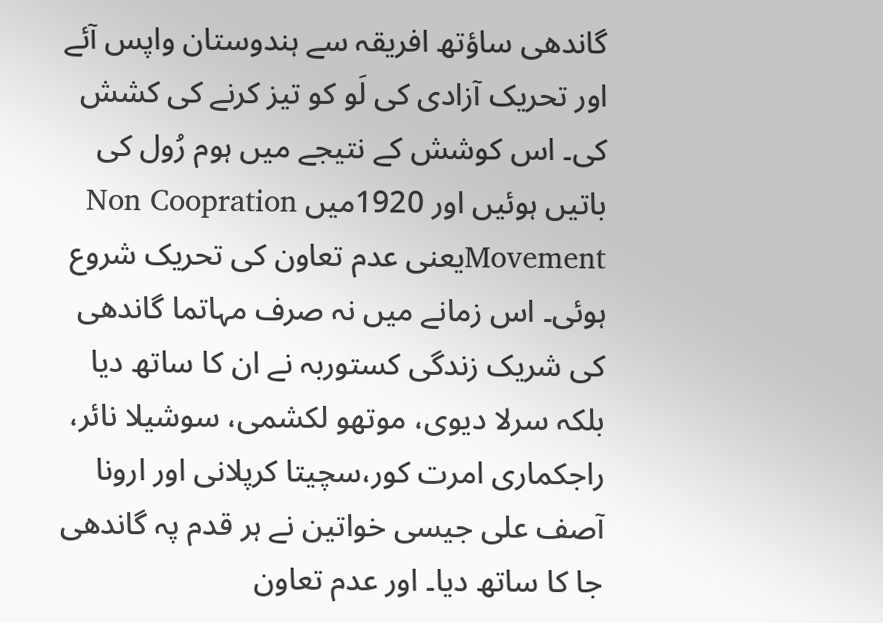گاندھی ساؤتھ افریقہ سے ہندوستان واپس آئے اور تحریک آزادی کی لَو کو تیز کرنے کی کشش کی۔ اس کوشش کے نتیجے میں ہوم رُول کی باتیں ہوئیں اور 1920میں Non Coopration Movementیعنی عدم تعاون کی تحریک شروع ہوئی۔ اس زمانے میں نہ صرف مہاتما گاندھی کی شریک زندگی کستوربہ نے ان کا ساتھ دیا بلکہ سرلا دیوی، موتھو لکشمی، سوشیلا نائر، راجکماری امرت کور،سچیتا کرپلانی اور ارونا آصف علی جیسی خواتین نے ہر قدم پہ گاندھی جا کا ساتھ دیا۔ اور عدم تعاون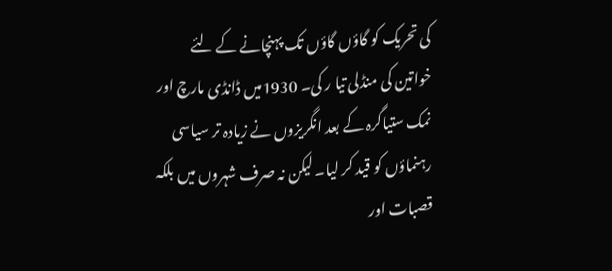کی تحریک کو گاؤں گاؤں تک پہنچانے کے لئے خواتین کی منڈلی تیا ر کی۔ 1930میں ڈانڈی مارچ اور نمک ستیاگرہ کے بعد انگریزوں نے زیادہ تر سیاسی رہنماؤں کو قید کر لیا۔ لیکن نہ صرف شہروں میں بلکہ قصبات اور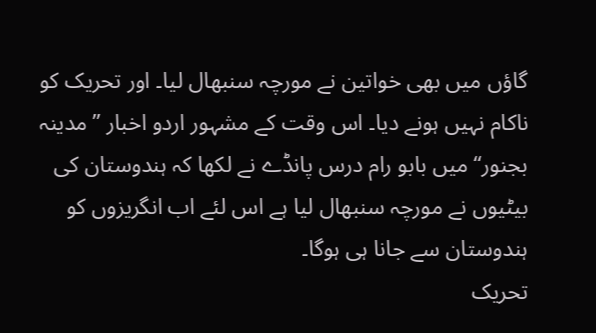گاؤں میں بھی خواتین نے مورچہ سنبھال لیا۔ اور تحریک کو ناکام نہیں ہونے دیا۔ اس وقت کے مشہور اردو اخبار ”مدینہ بجنور“ میں بابو رام درس پانڈے نے لکھا کہ ہندوستان کی بیٹیوں نے مورچہ سنبھال لیا ہے اس لئے اب انگریزوں کو ہندوستان سے جانا ہی ہوگا۔
تحریک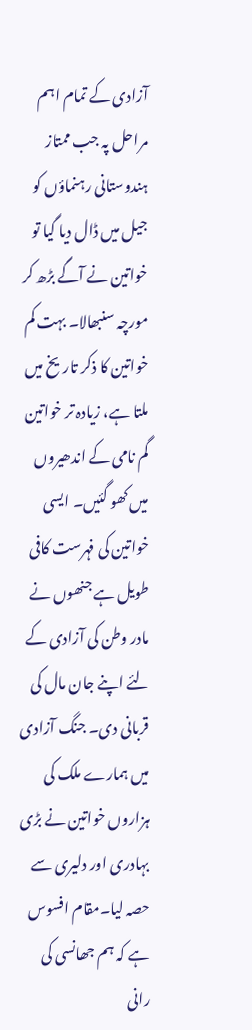آزادی کے تمام اہم مراحل پہ جب ممتاز ہندوستانی رہنماؤں کو جیل میں ڈال دیا گیا تو خواتین نے آگے بڑھ کر مورچہ سنبھالا۔ بہت کم خواتین کا ذکر تاریخ میں ملتا ہے، زیادہ تر خواتین گم نامی کے اندھیروں میں کھو گئیں۔ ایسی خواتین کی فہرست کافی طویل ہے جنھوں نے مادر وطن کی آزادی کے لئے اپنے جان مال کی قربانی دی۔ جنگ آزادی میں ہمارے ملک کی ہزاروں خواتین نے بڑی بہادری اور دلیری سے حصہ لیا۔مقام افسوس ہے کہ ہم جھانسی کی رانی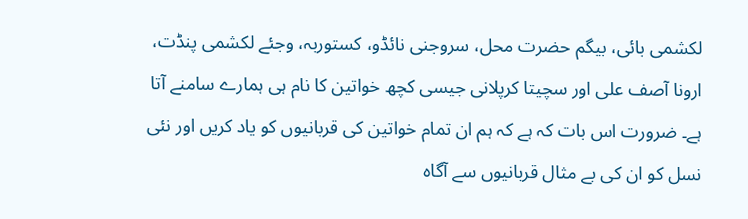لکشمی بائی، بیگم حضرت محل، سروجنی نائڈو، کستوربہ، وجئے لکشمی پنڈت، ارونا آصف علی اور سچیتا کرپلانی جیسی کچھ خواتین کا نام ہی ہمارے سامنے آتا ہے۔ ضرورت اس بات کہ ہے کہ ہم ان تمام خواتین کی قربانیوں کو یاد کریں اور نئی نسل کو ان کی بے مثال قربانیوں سے آگاہ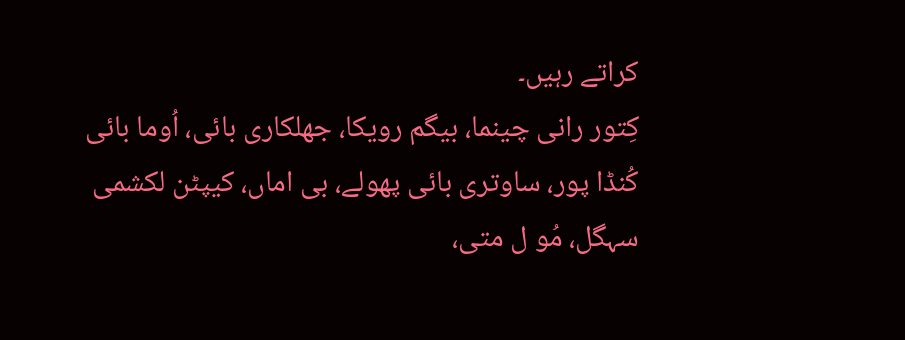کراتے رہیں۔
کِتور رانی چینما، بیگم رویکا، جھلکاری بائی، اُوما بائی کُنڈا پور، ساوتری بائی پھولے، بی اماں، کیپٹن لکشمی سہگل، مُو ل متی،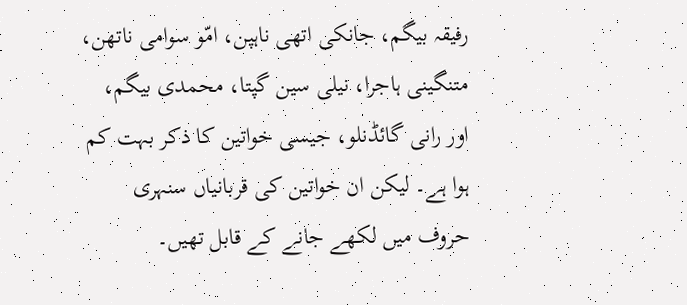رفیقہ بیگم، جانکی اتھی ناہپن، امّو سوامی ناتھن، متنگینی ہاجرا، نیلی سین گپتا، محمدی بیگم، اور رانی گائڈنلو، جیسی خواتین کا ذکر بہت کم ہوا ہے۔ لیکن ان خواتین کی قربانیاں سنہری حروف میں لکھے جانے کے قابل تھیں۔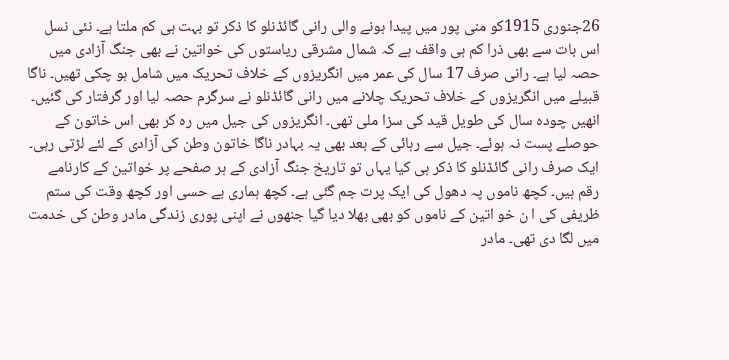26جنوری 1915کو منی پور میں پیدا ہونے والی رانی گائڈنلو کا ذکر تو بہت ہی کم ملتا ہے۔ نئی نسل اس بات سے بھی ذرا کم ہی واقف ہے کہ شمال مشرقی ریاستوں کی خواتین نے بھی جنگ آزادی میں حصہ لیا ہے۔ رانی صرف 17 سال کی عمر میں انگریزوں کے خلاف تحریک میں شامل ہو چکی تھیں۔ ناگا قبیلے میں انگریزوں کے خلاف تحریک چلانے میں رانی گائڈنلو نے سرگرم حصہ لیا اور گرفتار کی گئیں۔ انھیں چودہ سال کی طویل قید کی سزا ملی تھی۔ انگریزوں کی جیل میں رہ کر بھی اس خاتون کے حوصلے پست نہ ہوئے۔ جیل سے رہائی کے بعد بھی یہ بہادر ناگا خاتون وطن کی آزادی کے لئے لڑتی رہی۔ ایک صرف رانی گائڈنلو کا ذکر ہی کیا یہاں تو تاریخ جنگ آزادی کے ہر صفحے پر خواتین کے کارنامے رقم ہیں۔ کچھ ناموں پہ دھول کی ایک پرت جم گئی ہے۔ کچھ ہماری بے حسی اور کچھ وقت کی ستم ظریفی کی ا ن خو اتین کے ناموں کو بھی بھلا دیا گیا جنھوں نے اپنی پوری زندگی مادر وطن کی خدمت میں لگا دی تھی۔ مادر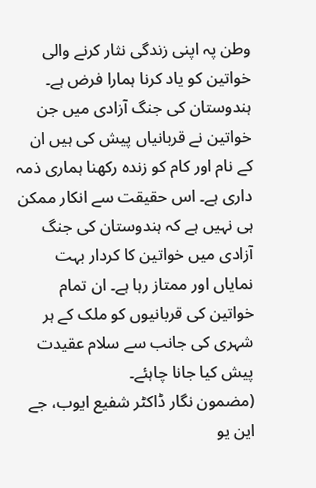وطن پہ اپنی زندگی نثار کرنے والی خواتین کو یاد کرنا ہمارا فرض ہے۔ ہندوستان کی جنگ آزادی میں جن خواتین نے قربانیاں پیش کی ہیں ان کے نام اور کام کو زندہ رکھنا ہماری ذمہ داری ہے۔ اس حقیقت سے انکار ممکن ہی نہیں ہے کہ ہندوستان کی جنگ آزادی میں خواتین کا کردار بہت نمایاں اور ممتاز رہا ہے۔ ان تمام خواتین کی قربانیوں کو ملک کے ہر شہری کی جانب سے سلام عقیدت پیش کیا جانا چاہئے۔
(مضمون نگار ڈاکٹر شفیع ایوب، جے این یو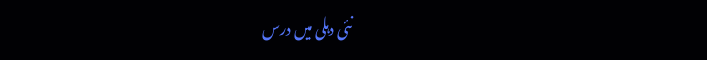نئی دہلی میں درس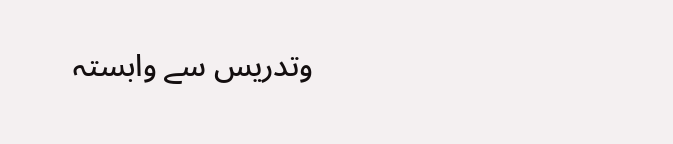وتدریس سے وابستہ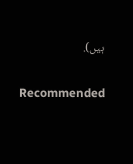ہیں).

Recommended